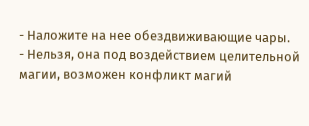- Наложите на нее обездвиживающие чары.
- Нельзя, она под воздействием целительной магии, возможен конфликт магий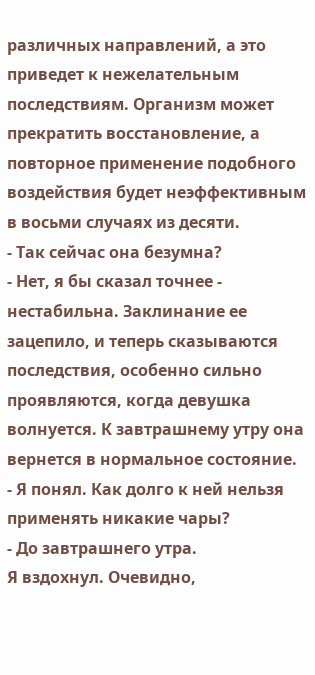различных направлений, а это приведет к нежелательным последствиям. Организм может прекратить восстановление, а повторное применение подобного воздействия будет неэффективным в восьми случаях из десяти.
- Так сейчас она безумна?
- Нет, я бы сказал точнее - нестабильна. Заклинание ее зацепило, и теперь сказываются последствия, особенно сильно проявляются, когда девушка волнуется. К завтрашнему утру она вернется в нормальное состояние.
- Я понял. Как долго к ней нельзя применять никакие чары?
- До завтрашнего утра.
Я вздохнул. Очевидно,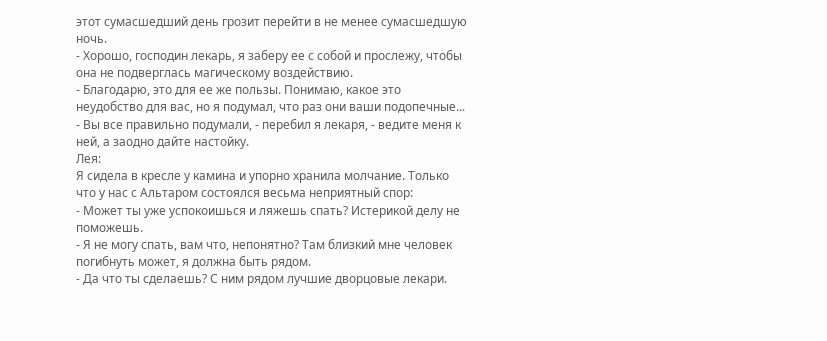этот сумасшедший день грозит перейти в не менее сумасшедшую ночь.
- Хорошо, господин лекарь, я заберу ее с собой и прослежу, чтобы она не подверглась магическому воздействию.
- Благодарю, это для ее же пользы. Понимаю, какое это неудобство для вас, но я подумал, что раз они ваши подопечные...
- Вы все правильно подумали, - перебил я лекаря, - ведите меня к ней, а заодно дайте настойку.
Лея:
Я сидела в кресле у камина и упорно хранила молчание. Только что у нас с Альтаром состоялся весьма неприятный спор:
- Может ты уже успокоишься и ляжешь спать? Истерикой делу не поможешь.
- Я не могу спать, вам что, непонятно? Там близкий мне человек погибнуть может, я должна быть рядом.
- Да что ты сделаешь? С ним рядом лучшие дворцовые лекари.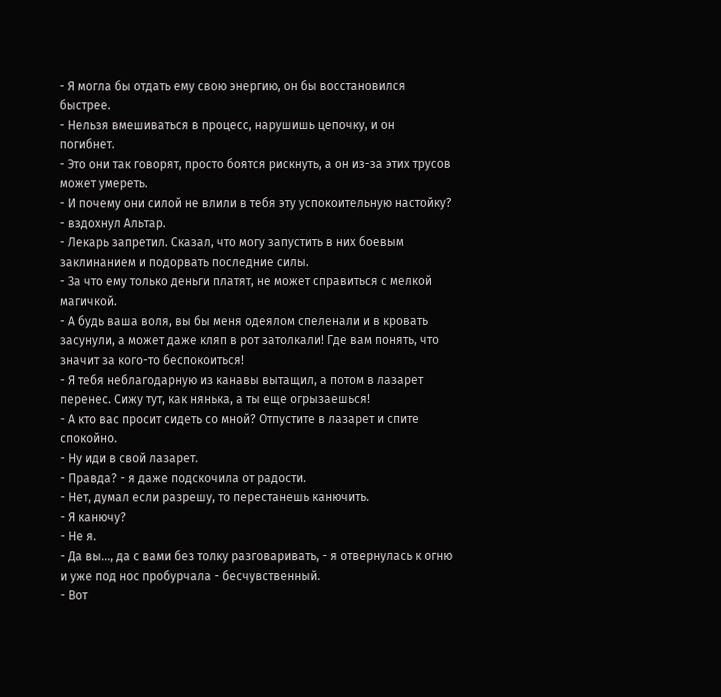- Я могла бы отдать ему свою энергию, он бы восстановился быстрее.
- Нельзя вмешиваться в процесс, нарушишь цепочку, и он погибнет.
- Это они так говорят, просто боятся рискнуть, а он из-за этих трусов может умереть.
- И почему они силой не влили в тебя эту успокоительную настойку? - вздохнул Альтар.
- Лекарь запретил. Сказал, что могу запустить в них боевым заклинанием и подорвать последние силы.
- За что ему только деньги платят, не может справиться с мелкой магичкой.
- А будь ваша воля, вы бы меня одеялом спеленали и в кровать засунули, а может даже кляп в рот затолкали! Где вам понять, что значит за кого-то беспокоиться!
- Я тебя неблагодарную из канавы вытащил, а потом в лазарет перенес. Сижу тут, как нянька, а ты еще огрызаешься!
- А кто вас просит сидеть со мной? Отпустите в лазарет и спите спокойно.
- Ну иди в свой лазарет.
- Правда? - я даже подскочила от радости.
- Нет, думал если разрешу, то перестанешь канючить.
- Я канючу?
- Не я.
- Да вы..., да с вами без толку разговаривать, - я отвернулась к огню и уже под нос пробурчала - бесчувственный.
- Вот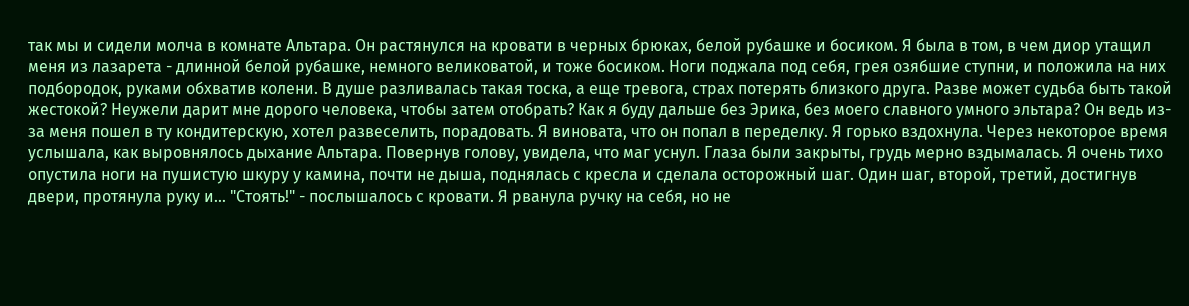так мы и сидели молча в комнате Альтара. Он растянулся на кровати в черных брюках, белой рубашке и босиком. Я была в том, в чем диор утащил меня из лазарета - длинной белой рубашке, немного великоватой, и тоже босиком. Ноги поджала под себя, грея озябшие ступни, и положила на них подбородок, руками обхватив колени. В душе разливалась такая тоска, а еще тревога, страх потерять близкого друга. Разве может судьба быть такой жестокой? Неужели дарит мне дорого человека, чтобы затем отобрать? Как я буду дальше без Эрика, без моего славного умного эльтара? Он ведь из-за меня пошел в ту кондитерскую, хотел развеселить, порадовать. Я виновата, что он попал в переделку. Я горько вздохнула. Через некоторое время услышала, как выровнялось дыхание Альтара. Повернув голову, увидела, что маг уснул. Глаза были закрыты, грудь мерно вздымалась. Я очень тихо опустила ноги на пушистую шкуру у камина, почти не дыша, поднялась с кресла и сделала осторожный шаг. Один шаг, второй, третий, достигнув двери, протянула руку и... "Стоять!" - послышалось с кровати. Я рванула ручку на себя, но не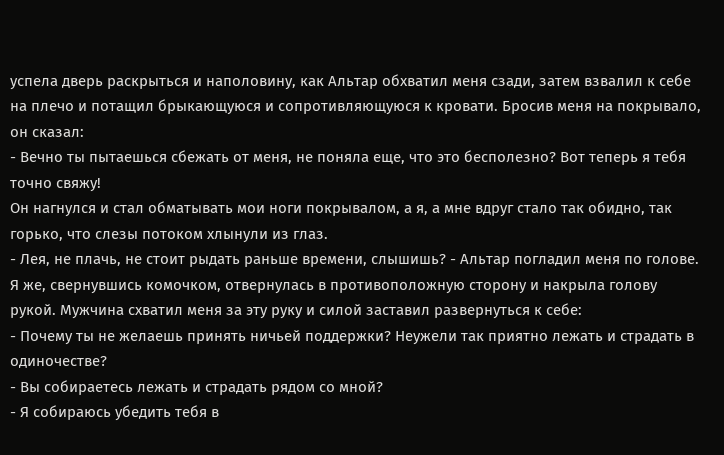успела дверь раскрыться и наполовину, как Альтар обхватил меня сзади, затем взвалил к себе на плечо и потащил брыкающуюся и сопротивляющуюся к кровати. Бросив меня на покрывало, он сказал:
- Вечно ты пытаешься сбежать от меня, не поняла еще, что это бесполезно? Вот теперь я тебя точно свяжу!
Он нагнулся и стал обматывать мои ноги покрывалом, а я, а мне вдруг стало так обидно, так горько, что слезы потоком хлынули из глаз.
- Лея, не плачь, не стоит рыдать раньше времени, слышишь? - Альтар погладил меня по голове. Я же, свернувшись комочком, отвернулась в противоположную сторону и накрыла голову рукой. Мужчина схватил меня за эту руку и силой заставил развернуться к себе:
- Почему ты не желаешь принять ничьей поддержки? Неужели так приятно лежать и страдать в одиночестве?
- Вы собираетесь лежать и страдать рядом со мной?
- Я собираюсь убедить тебя в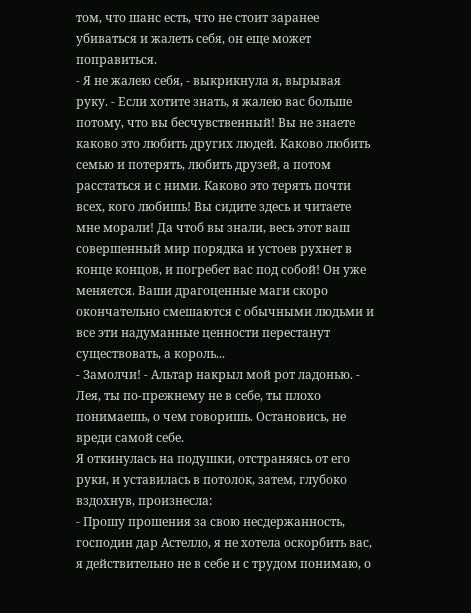том, что шанс есть, что не стоит заранее убиваться и жалеть себя, он еще может поправиться.
- Я не жалею себя, - выкрикнула я, вырывая руку. - Если хотите знать, я жалею вас больше потому, что вы бесчувственный! Вы не знаете каково это любить других людей. Каково любить семью и потерять, любить друзей, а потом расстаться и с ними. Каково это терять почти всех, кого любишь! Вы сидите здесь и читаете мне морали! Да чтоб вы знали, весь этот ваш совершенный мир порядка и устоев рухнет в конце концов, и погребет вас под собой! Он уже меняется. Ваши драгоценные маги скоро окончательно смешаются с обычными людьми и все эти надуманные ценности перестанут существовать, а король...
- Замолчи! - Альтар накрыл мой рот ладонью. - Лея, ты по-прежнему не в себе, ты плохо понимаешь, о чем говоришь. Остановись, не вреди самой себе.
Я откинулась на подушки, отстраняясь от его руки, и уставилась в потолок, затем, глубоко вздохнув, произнесла:
- Прошу прошения за свою несдержанность, господин дар Астелло, я не хотела оскорбить вас, я действительно не в себе и с трудом понимаю, о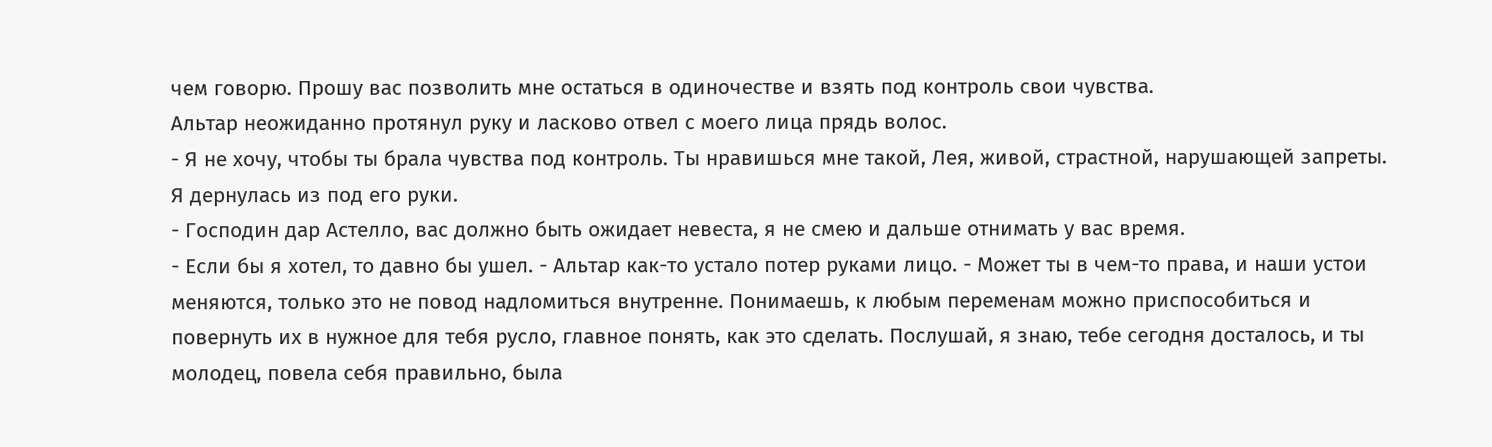чем говорю. Прошу вас позволить мне остаться в одиночестве и взять под контроль свои чувства.
Альтар неожиданно протянул руку и ласково отвел с моего лица прядь волос.
- Я не хочу, чтобы ты брала чувства под контроль. Ты нравишься мне такой, Лея, живой, страстной, нарушающей запреты.
Я дернулась из под его руки.
- Господин дар Астелло, вас должно быть ожидает невеста, я не смею и дальше отнимать у вас время.
- Если бы я хотел, то давно бы ушел. - Альтар как-то устало потер руками лицо. - Может ты в чем-то права, и наши устои меняются, только это не повод надломиться внутренне. Понимаешь, к любым переменам можно приспособиться и повернуть их в нужное для тебя русло, главное понять, как это сделать. Послушай, я знаю, тебе сегодня досталось, и ты молодец, повела себя правильно, была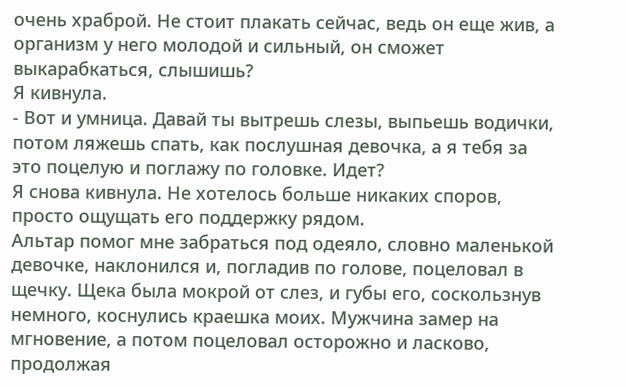очень храброй. Не стоит плакать сейчас, ведь он еще жив, а организм у него молодой и сильный, он сможет выкарабкаться, слышишь?
Я кивнула.
- Вот и умница. Давай ты вытрешь слезы, выпьешь водички, потом ляжешь спать, как послушная девочка, а я тебя за это поцелую и поглажу по головке. Идет?
Я снова кивнула. Не хотелось больше никаких споров, просто ощущать его поддержку рядом.
Альтар помог мне забраться под одеяло, словно маленькой девочке, наклонился и, погладив по голове, поцеловал в щечку. Щека была мокрой от слез, и губы его, соскользнув немного, коснулись краешка моих. Мужчина замер на мгновение, а потом поцеловал осторожно и ласково, продолжая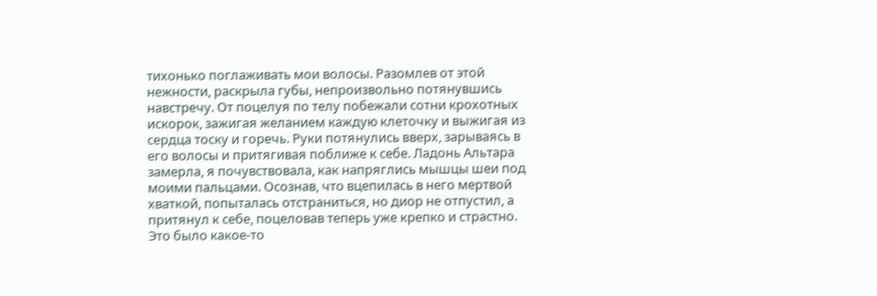тихонько поглаживать мои волосы. Разомлев от этой нежности, раскрыла губы, непроизвольно потянувшись навстречу. От поцелуя по телу побежали сотни крохотных искорок, зажигая желанием каждую клеточку и выжигая из сердца тоску и горечь. Руки потянулись вверх, зарываясь в его волосы и притягивая поближе к себе. Ладонь Альтара замерла, я почувствовала, как напряглись мышцы шеи под моими пальцами. Осознав, что вцепилась в него мертвой хваткой, попыталась отстраниться, но диор не отпустил, а притянул к себе, поцеловав теперь уже крепко и страстно.
Это было какое-то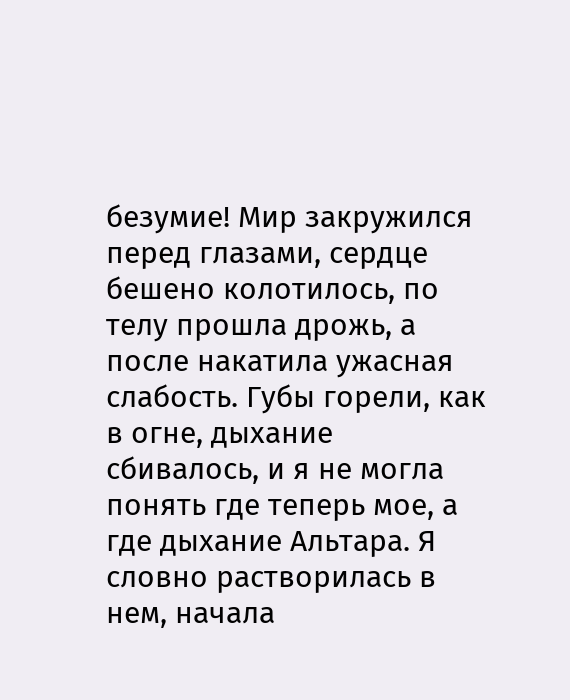безумие! Мир закружился перед глазами, сердце бешено колотилось, по телу прошла дрожь, а после накатила ужасная слабость. Губы горели, как в огне, дыхание сбивалось, и я не могла понять где теперь мое, а где дыхание Альтара. Я словно растворилась в нем, начала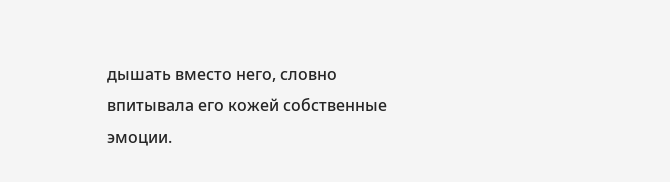дышать вместо него, словно впитывала его кожей собственные эмоции.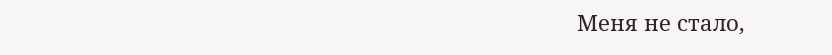Меня не стало,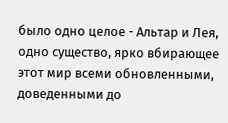было одно целое - Альтар и Лея, одно существо, ярко вбирающее этот мир всеми обновленными, доведенными до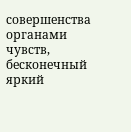совершенства органами чувств, бесконечный яркий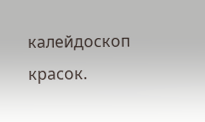калейдоскоп красок.